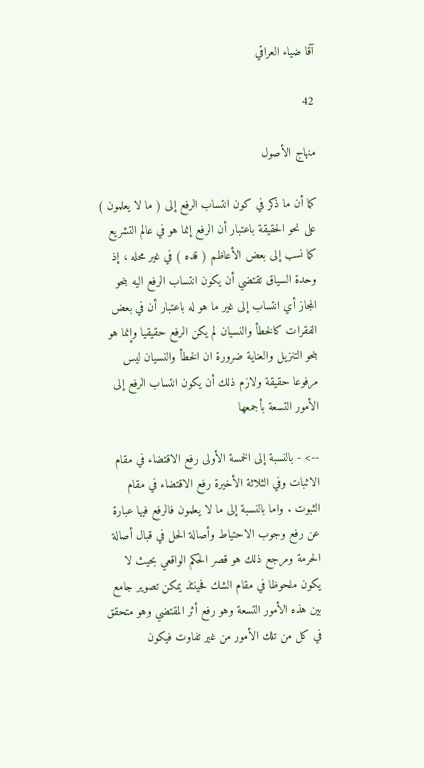آقا ضياء العراقي

42

منهاج الأصول

كما أن ما ذكر في كون انتساب الرفع إلى ( ما لا يعلمون ) على نحو الحقيقة باعتبار أن الرفع إنما هو في عالم التشريع كما نسب إلى بعض الأعاظم ( قده ) في غير محله ، إذ وحدة السياق تقتضي أن يكون انتساب الرفع اليه بنحو المجاز أي انتساب إلى غير ما هو له باعتبار أن في بعض الفقرات كالخطأ والنسيان لم يكن الرفع حقيقيا وإنما هو بنحو التنزيل والعناية ضرورة ان الخطأ والنسيان ليس مرفوعا حقيقة ولازم ذلك أن يكون انتساب الرفع إلى الأمور التسعة بأجمعها

--> - بالنسبة إلى الخمسة الأولى رفع الاقتضاء في مقام الاثبات وفي الثلاثة الأخيرة رفع الاقتضاء في مقام الثبوت . واما بالنسبة إلى ما لا يعلمون فالرفع فيها عبارة عن رفع وجوب الاحتياط وأصالة الحل في قبال أصالة الحرمة ومرجع ذلك هو قصر الحكم الواقعي بحيث لا يكون ملحوظا في مقام الشك فحينئذ يمكن تصوير جامع بين هذه الأمور التسعة وهو رفع أثر المقتضي وهو متحقق في كل من تلك الأمور من غير تفاوت فيكون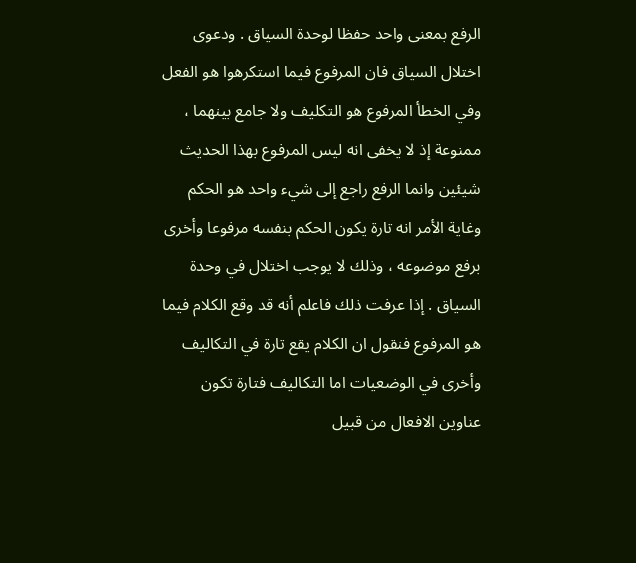الرفع بمعنى واحد حفظا لوحدة السياق . ودعوى اختلال السياق فان المرفوع فيما استكرهوا هو الفعل وفي الخطأ المرفوع هو التكليف ولا جامع بينهما ، ممنوعة إذ لا يخفى انه ليس المرفوع بهذا الحديث شيئين وانما الرفع راجع إلى شيء واحد هو الحكم وغاية الأمر انه تارة يكون الحكم بنفسه مرفوعا وأخرى برفع موضوعه ، وذلك لا يوجب اختلال في وحدة السياق . إذا عرفت ذلك فاعلم أنه قد وقع الكلام فيما هو المرفوع فنقول ان الكلام يقع تارة في التكاليف وأخرى في الوضعيات اما التكاليف فتارة تكون عناوين الافعال من قبيل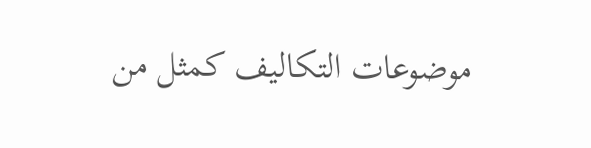موضوعات التكاليف كمثل من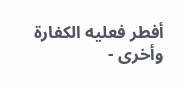أفطر فعليه الكفارة وأخرى -